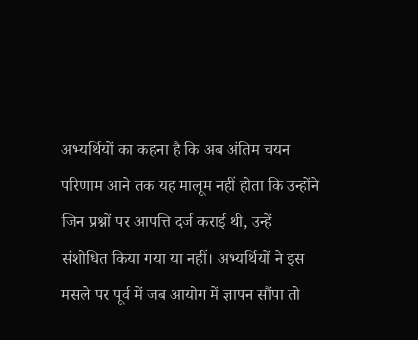अभ्यर्थियों का कहना है कि अब अंतिम चयन परिणाम आने तक यह मालूम नहीं होता कि उन्होंने जिन प्रश्नों पर आपत्ति दर्ज कराई थी, उन्हें संशोधित किया गया या नहीं। अभ्यर्थियों ने इस मसले पर पूर्व में जब आयोग में ज्ञापन सौंपा तो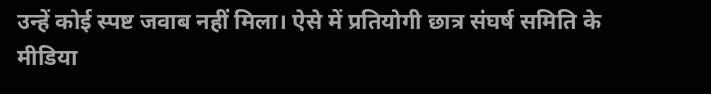उन्हें कोई स्पष्ट जवाब नहीं मिला। ऐसे में प्रतियोगी छात्र संघर्ष समिति के मीडिया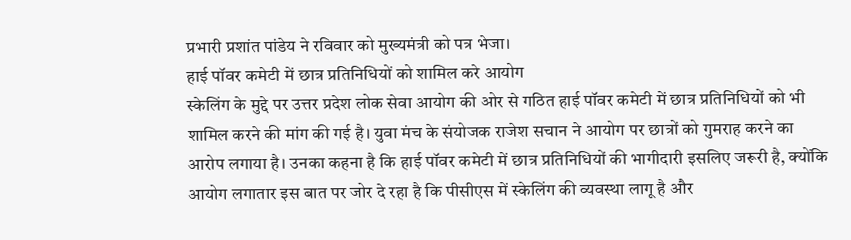प्रभारी प्रशांत पांडेय ने रविवार को मुख्यमंत्री को पत्र भेजा।
हाई पॉवर कमेटी में छात्र प्रतिनिधियों को शामिल करे आयोग
स्केलिंग के मुद्दे पर उत्तर प्रदेश लोक सेवा आयोग की ओर से गठित हाई पॉवर कमेटी में छात्र प्रतिनिधियों को भी शामिल करने की मांग की गई है। युवा मंच के संयोजक राजेश सचान ने आयोग पर छात्रों को गुमराह करने का आरोप लगाया है। उनका कहना है कि हाई पॉवर कमेटी में छात्र प्रतिनिधियों की भागीदारी इसलिए जरूरी है, क्योंकि आयोग लगातार इस बात पर जोर दे रहा है कि पीसीएस में स्केलिंग की व्यवस्था लागू है और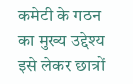कमेटी के गठन का मुख्य उद्देश्य इसे लेकर छात्रों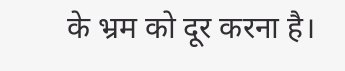के भ्रम को दूर करना है।